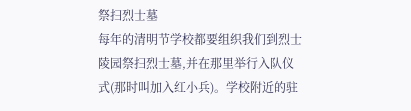祭扫烈士墓
每年的清明节学校都要组织我们到烈士陵园祭扫烈士墓,并在那里举行入队仪式(那时叫加入红小兵)。学校附近的驻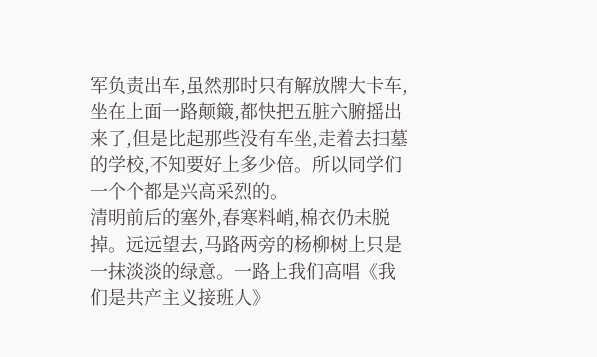军负责出车,虽然那时只有解放牌大卡车,坐在上面一路颠簸,都快把五脏六腑摇出来了,但是比起那些没有车坐,走着去扫墓的学校,不知要好上多少倍。所以同学们一个个都是兴高采烈的。
清明前后的塞外,春寒料峭,棉衣仍未脱掉。远远望去,马路两旁的杨柳树上只是一抹淡淡的绿意。一路上我们高唱《我们是共产主义接班人》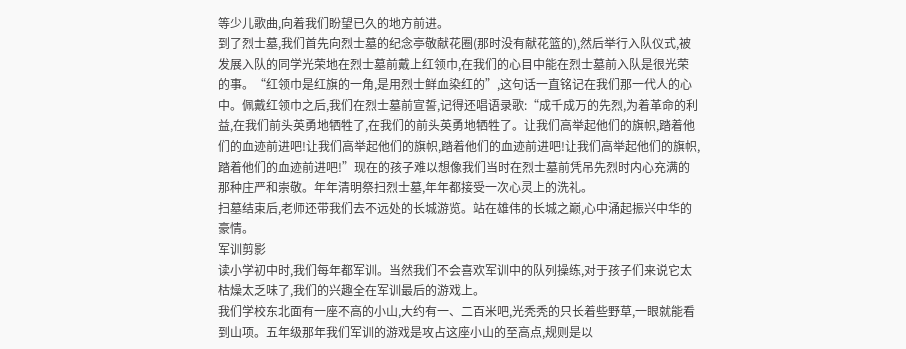等少儿歌曲,向着我们盼望已久的地方前进。
到了烈士墓,我们首先向烈士墓的纪念亭敬献花圈(那时没有献花篮的),然后举行入队仪式,被发展入队的同学光荣地在烈士墓前戴上红领巾,在我们的心目中能在烈士墓前入队是很光荣的事。“红领巾是红旗的一角,是用烈士鲜血染红的”,这句话一直铭记在我们那一代人的心中。佩戴红领巾之后,我们在烈士墓前宣誓,记得还唱语录歌:“成千成万的先烈,为着革命的利益,在我们前头英勇地牺牲了,在我们的前头英勇地牺牲了。让我们高举起他们的旗帜,踏着他们的血迹前进吧!让我们高举起他们的旗帜,踏着他们的血迹前进吧!让我们高举起他们的旗帜,踏着他们的血迹前进吧!”现在的孩子难以想像我们当时在烈士墓前凭吊先烈时内心充满的那种庄严和崇敬。年年清明祭扫烈士墓,年年都接受一次心灵上的洗礼。
扫墓结束后,老师还带我们去不远处的长城游览。站在雄伟的长城之巅,心中涌起振兴中华的豪情。
军训剪影
读小学初中时,我们每年都军训。当然我们不会喜欢军训中的队列操练,对于孩子们来说它太枯燥太乏味了,我们的兴趣全在军训最后的游戏上。
我们学校东北面有一座不高的小山,大约有一、二百米吧,光秃秃的只长着些野草,一眼就能看到山项。五年级那年我们军训的游戏是攻占这座小山的至高点,规则是以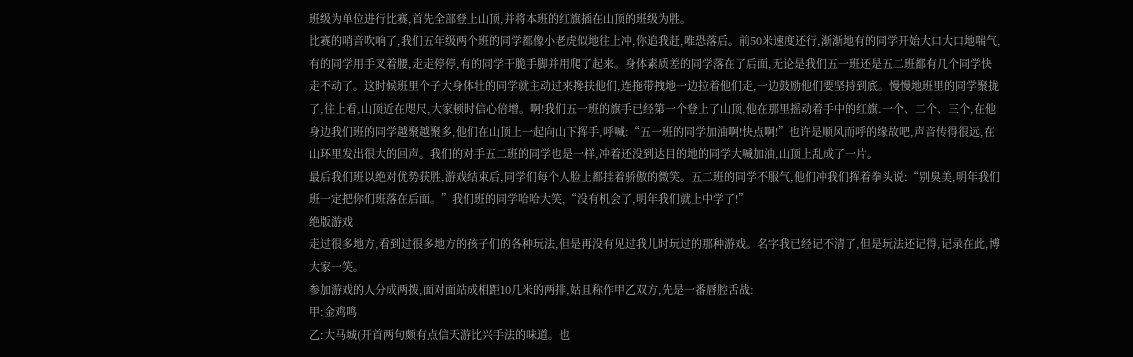班级为单位进行比赛,首先全部登上山顶,并将本班的红旗插在山顶的班级为胜。
比赛的哨音吹响了,我们五年级两个班的同学都像小老虎似地往上冲,你追我赶,唯恐落后。前50米速度还行,渐渐地有的同学开始大口大口地喘气,有的同学用手叉着腰,走走停停,有的同学干脆手脚并用爬了起来。身体素质差的同学落在了后面,无论是我们五一班还是五二班都有几个同学快走不动了。这时候班里个子大身体壮的同学就主动过来搀扶他们,连拖带拽地一边拉着他们走,一边鼓励他们要坚持到底。慢慢地班里的同学聚拢了,往上看,山顶近在咫尺,大家顿时信心倍增。啊!我们五一班的旗手已经第一个登上了山顶,他在那里摇动着手中的红旗.一个、二个、三个,在他身边我们班的同学越聚越聚多,他们在山顶上一起向山下挥手,呼喊:“五一班的同学加油啊!快点啊!”也许是顺风而呼的缘故吧,声音传得很远,在山环里发出很大的回声。我们的对手五二班的同学也是一样,冲着还没到达目的地的同学大喊加油,山顶上乱成了一片。
最后我们班以绝对优势获胜,游戏结束后,同学们每个人脸上都挂着骄傲的微笑。五二班的同学不服气,他们冲我们挥着拳头说:“别臭美,明年我们班一定把你们班落在后面。”我们班的同学哈哈大笑,“没有机会了,明年我们就上中学了!”
绝版游戏
走过很多地方,看到过很多地方的孩子们的各种玩法,但是再没有见过我儿时玩过的那种游戏。名字我已经记不清了,但是玩法还记得,记录在此,博大家一笑。
参加游戏的人分成两拨,面对面站成相距10几米的两排,姑且称作甲乙双方,先是一番唇腔舌战:
甲:金鸡鸣
乙:大马城(开首两句颇有点信天游比兴手法的味道。也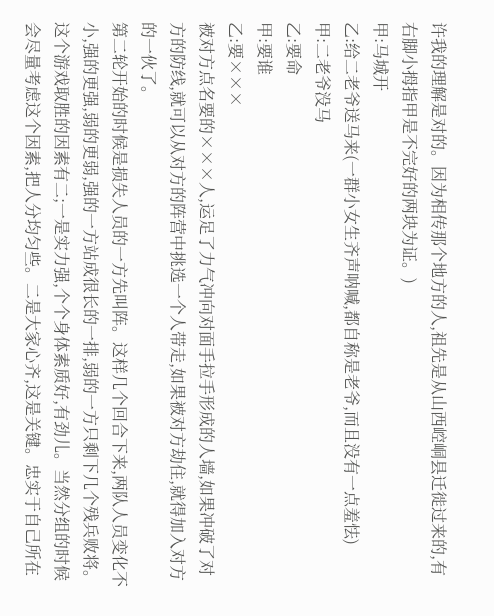许我的理解是对的。因为相传那个地方的人,祖先是从山西崆峒县迁徙过来的,有右脚小拇指甲是不完好的两块为证。)
甲:马城开
乙:给二老爷送马来(一群小女生齐声呐喊,都自称是老爷,而且没有一点羞怯)
甲:二老爷没马
乙:要命
甲:要谁
乙:要×××
被对方点名要的×××人,运足了力气冲向对面手拉手形成的人墙,如果冲破了对方的防线,就可以从对方的阵营中挑选一个人带走,如果被对方劫住,就得加入对方的一伙了。
第二轮开始的时候是损失人员的一方先叫阵。这样几个回合下来,两队人员变化不小,强的更强,弱的更弱,强的一方站成很长的一排,弱的一方只剩下几个残兵败将。
这个游戏取胜的因素有二;一是实力强,个个身体素质好,有劲儿。当然分组的时候会尽量考虑这个因素,把人分均匀些。二是大家心齐,这是关键。忠实于自己所在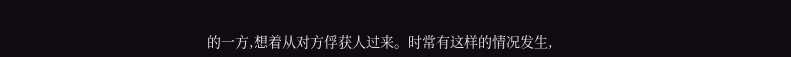的一方,想着从对方俘获人过来。时常有这样的情况发生,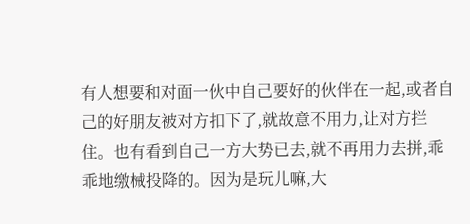有人想要和对面一伙中自己要好的伙伴在一起,或者自己的好朋友被对方扣下了,就故意不用力,让对方拦住。也有看到自己一方大势已去,就不再用力去拼,乖乖地缴械投降的。因为是玩儿嘛,大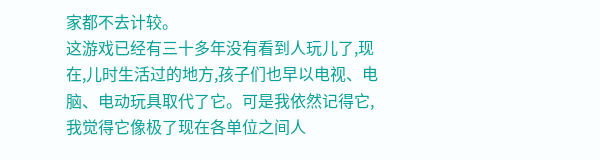家都不去计较。
这游戏已经有三十多年没有看到人玩儿了,现在,儿时生活过的地方,孩子们也早以电视、电脑、电动玩具取代了它。可是我依然记得它,我觉得它像极了现在各单位之间人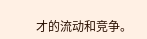才的流动和竞争。